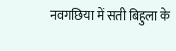नवगछिया में सती बिहुला के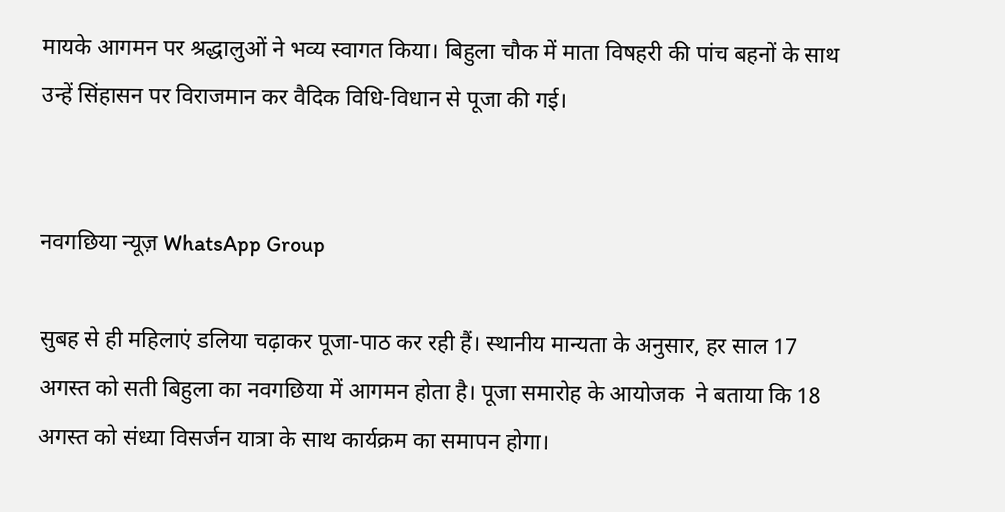मायके आगमन पर श्रद्धालुओं ने भव्य स्वागत किया। बिहुला चौक में माता विषहरी की पांच बहनों के साथ उन्हें सिंहासन पर विराजमान कर वैदिक विधि-विधान से पूजा की गई।


नवगछिया न्यूज़ WhatsApp Group

सुबह से ही महिलाएं डलिया चढ़ाकर पूजा-पाठ कर रही हैं। स्थानीय मान्यता के अनुसार, हर साल 17 अगस्त को सती बिहुला का नवगछिया में आगमन होता है। पूजा समारोह के आयोजक  ने बताया कि 18 अगस्त को संध्या विसर्जन यात्रा के साथ कार्यक्रम का समापन होगा।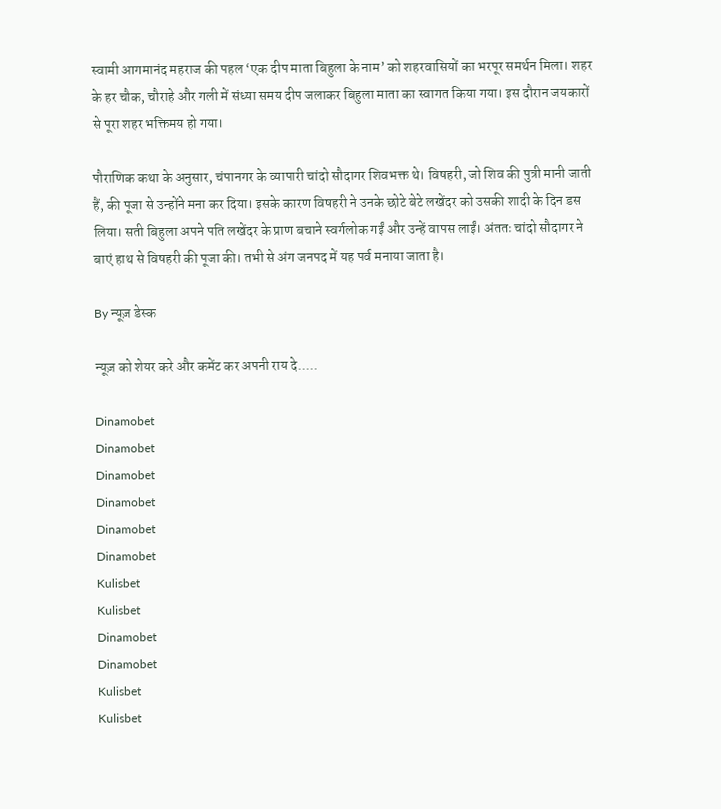स्वामी आगमानंद महराज की पहल ‘एक दीप माता बिहुला के नाम’ को शहरवासियों का भरपूर समर्थन मिला। शहर के हर चौक, चौराहे और गली में संध्या समय दीप जलाकर बिहुला माता का स्वागत किया गया। इस दौरान जयकारों से पूरा शहर भक्तिमय हो गया।

पौराणिक कथा के अनुसार, चंपानगर के व्यापारी चांदो सौदागर शिवभक्त थे। विषहरी, जो शिव की पुत्री मानी जाती हैं, की पूजा से उन्होंने मना कर दिया। इसके कारण विषहरी ने उनके छोटे बेटे लखेंदर को उसकी शादी के दिन डस लिया। सती बिहुला अपने पति लखेंदर के प्राण बचाने स्वर्गलोक गईं और उन्हें वापस लाईं। अंततः चांदो सौदागर ने बाएं हाथ से विषहरी की पूजा की। तभी से अंग जनपद में यह पर्व मनाया जाता है।

By न्यूज़ डेस्क

न्यूज़ को शेयर करे और कमेंट कर अपनी राय दे.....

Dinamobet
Dinamobet
Dinamobet
Dinamobet
Dinamobet
Dinamobet
Kulisbet
Kulisbet
Dinamobet
Dinamobet
Kulisbet
Kulisbet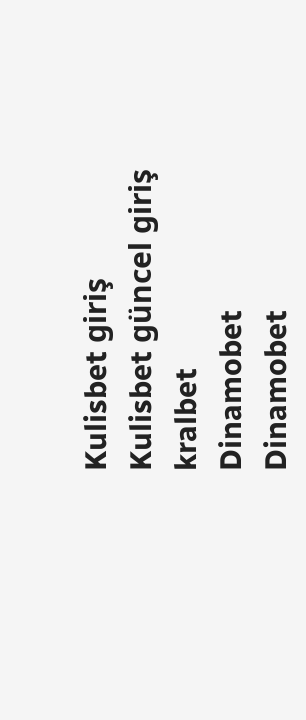Kulisbet giriş
Kulisbet güncel giriş
kralbet
Dinamobet
Dinamobet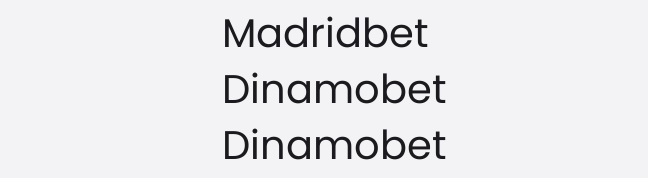Madridbet
Dinamobet
Dinamobet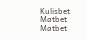Kulisbet
Matbet
Matbet